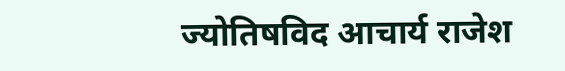ज्योतिषविद आचार्य राजेश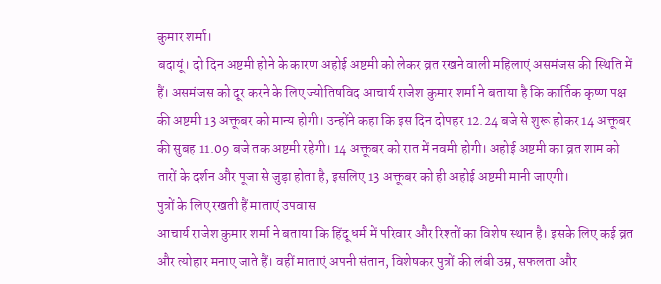कुमार शर्मा।
बदायूं। दो दिन अष्टमी होने के कारण अहोई अष्टमी को लेकर व्रत रखने वाली महिलाएं असमंजस की स्थिति में हैं। असमंजस को दूर करने के लिए ज्योतिषविद आचार्य राजेश कुमार शर्मा ने बताया है कि कार्तिक कृष्ण पक्ष की अष्टमी 13 अक्तूबर को मान्य होगी। उन्होंने कहा कि इस दिन दोपहर 12.24 बजे से शुरू होकर 14 अक्तूबर की सुबह 11.09 बजे तक अष्टमी रहेगी। 14 अक्तूबर को रात में नवमी होगी। अहोई अष्टमी का व्रत शाम को तारों के दर्शन और पूजा से जुड़ा होता है, इसलिए 13 अक्तूबर को ही अहोई अष्टमी मानी जाएगी।
पुत्रों के लिए रखती हैं माताएं उपवास
आचार्य राजेश कुमार शर्मा ने बताया कि हिंदू धर्म में परिवार और रिश्तों का विशेष स्थान है। इसके लिए कई व्रत और त्योहार मनाए जाते हैं। वहीं माताएं अपनी संतान, विशेषकर पुत्रों की लंबी उम्र, सफलता और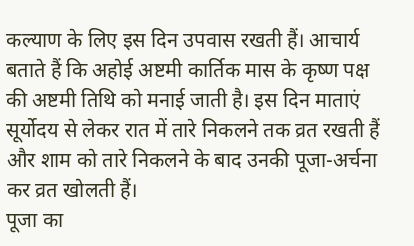कल्याण के लिए इस दिन उपवास रखती हैं। आचार्य बताते हैं कि अहोई अष्टमी कार्तिक मास के कृष्ण पक्ष की अष्टमी तिथि को मनाई जाती है। इस दिन माताएं सूर्योदय से लेकर रात में तारे निकलने तक व्रत रखती हैं और शाम को तारे निकलने के बाद उनकी पूजा-अर्चना कर व्रत खोलती हैं।
पूजा का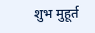शुभ मुहूर्त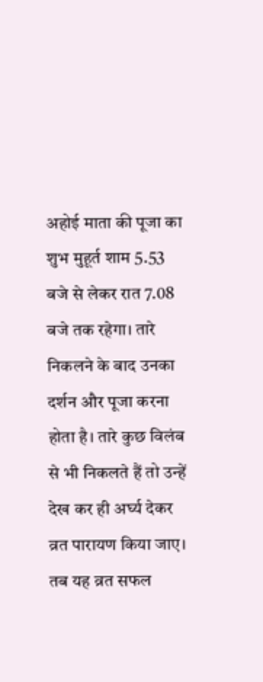अहोई माता की पूजा का शुभ मुहूर्त शाम 5.53 बजे से लेकर रात 7.08 बजे तक रहेगा। तारे निकलने के बाद उनका दर्शन और पूजा करना होता है। तारे कुछ विलंब से भी निकलते हैं तो उन्हें देख कर ही अर्घ्य देकर व्रत पारायण किया जाए। तब यह व्रत सफल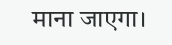माना जाएगा।